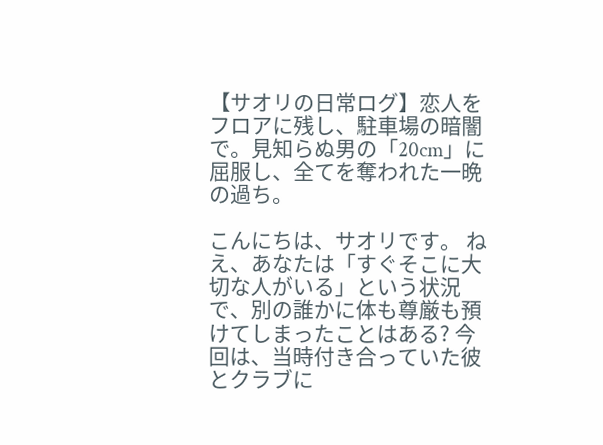【サオリの日常ログ】恋人をフロアに残し、駐車場の暗闇で。見知らぬ男の「20cm」に屈服し、全てを奪われた一晩の過ち。

こんにちは、サオリです。 ねえ、あなたは「すぐそこに大切な人がいる」という状況で、別の誰かに体も尊厳も預けてしまったことはある? 今回は、当時付き合っていた彼とクラブに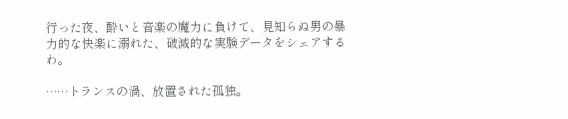行った夜、酔いと音楽の魔力に負けて、見知らぬ男の暴力的な快楽に溺れた、破滅的な実験データをシェアするわ。

……トランスの渦、放置された孤独。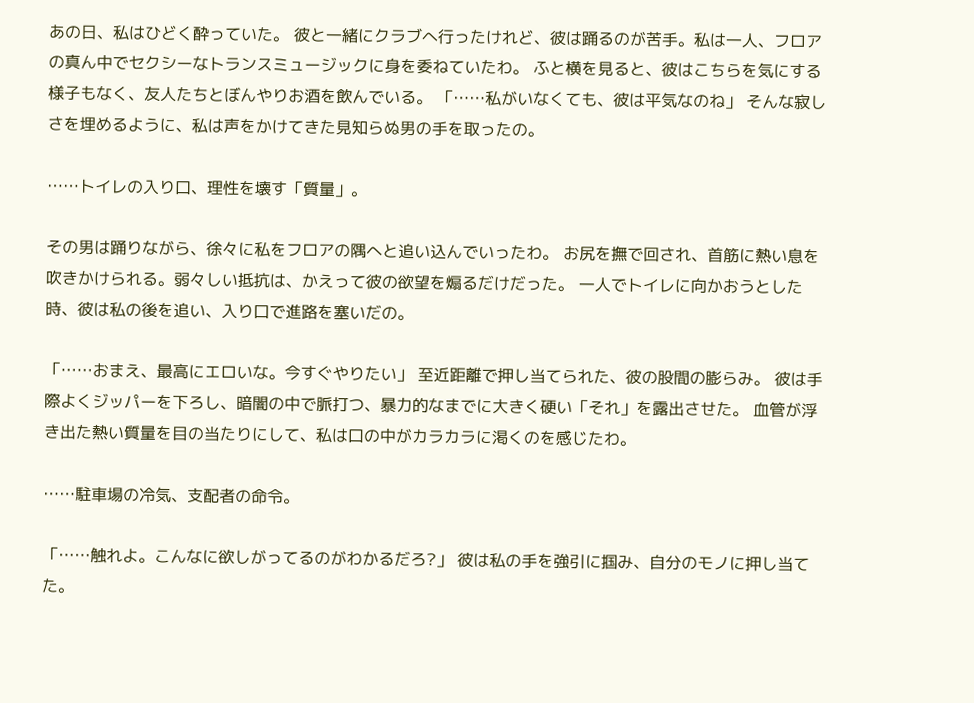あの日、私はひどく酔っていた。 彼と一緒にクラブへ行ったけれど、彼は踊るのが苦手。私は一人、フロアの真ん中でセクシーなトランスミュージックに身を委ねていたわ。 ふと横を見ると、彼はこちらを気にする様子もなく、友人たちとぼんやりお酒を飲んでいる。 「……私がいなくても、彼は平気なのね」 そんな寂しさを埋めるように、私は声をかけてきた見知らぬ男の手を取ったの。

……トイレの入り口、理性を壊す「質量」。

その男は踊りながら、徐々に私をフロアの隅へと追い込んでいったわ。 お尻を撫で回され、首筋に熱い息を吹きかけられる。弱々しい抵抗は、かえって彼の欲望を煽るだけだった。 一人でトイレに向かおうとした時、彼は私の後を追い、入り口で進路を塞いだの。

「……おまえ、最高にエロいな。今すぐやりたい」 至近距離で押し当てられた、彼の股間の膨らみ。 彼は手際よくジッパーを下ろし、暗闇の中で脈打つ、暴力的なまでに大きく硬い「それ」を露出させた。 血管が浮き出た熱い質量を目の当たりにして、私は口の中がカラカラに渇くのを感じたわ。

……駐車場の冷気、支配者の命令。

「……触れよ。こんなに欲しがってるのがわかるだろ?」 彼は私の手を強引に掴み、自分のモノに押し当てた。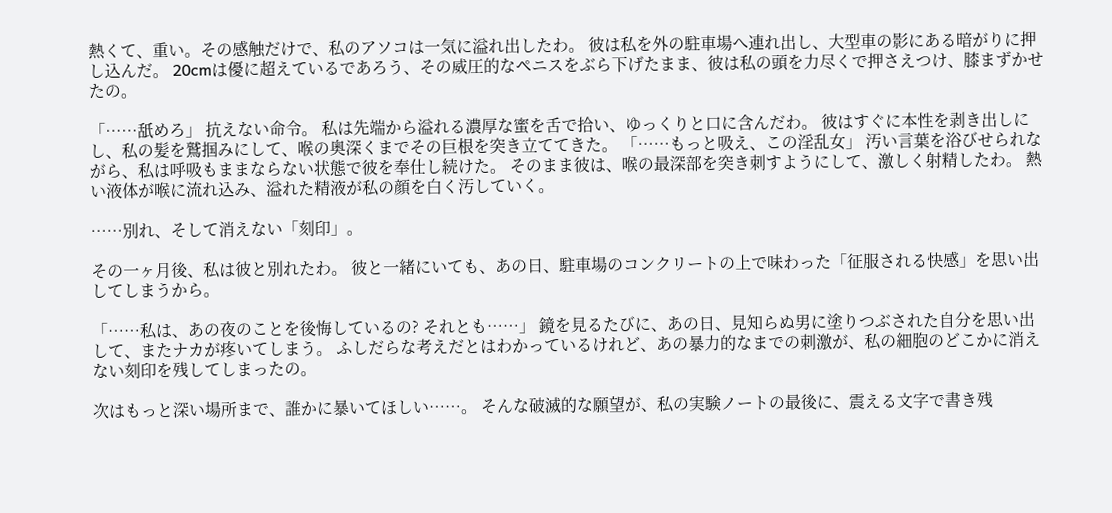熱くて、重い。その感触だけで、私のアソコは一気に溢れ出したわ。 彼は私を外の駐車場へ連れ出し、大型車の影にある暗がりに押し込んだ。 20cmは優に超えているであろう、その威圧的なペニスをぶら下げたまま、彼は私の頭を力尽くで押さえつけ、膝まずかせたの。

「……舐めろ」 抗えない命令。 私は先端から溢れる濃厚な蜜を舌で拾い、ゆっくりと口に含んだわ。 彼はすぐに本性を剥き出しにし、私の髪を鷲掴みにして、喉の奥深くまでその巨根を突き立ててきた。 「……もっと吸え、この淫乱女」 汚い言葉を浴びせられながら、私は呼吸もままならない状態で彼を奉仕し続けた。 そのまま彼は、喉の最深部を突き刺すようにして、激しく射精したわ。 熱い液体が喉に流れ込み、溢れた精液が私の顔を白く汚していく。

……別れ、そして消えない「刻印」。

その一ヶ月後、私は彼と別れたわ。 彼と一緒にいても、あの日、駐車場のコンクリートの上で味わった「征服される快感」を思い出してしまうから。

「……私は、あの夜のことを後悔しているの? それとも……」 鏡を見るたびに、あの日、見知らぬ男に塗りつぶされた自分を思い出して、またナカが疼いてしまう。 ふしだらな考えだとはわかっているけれど、あの暴力的なまでの刺激が、私の細胞のどこかに消えない刻印を残してしまったの。

次はもっと深い場所まで、誰かに暴いてほしい……。 そんな破滅的な願望が、私の実験ノートの最後に、震える文字で書き残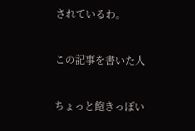されているわ。

この記事を書いた人

ちょっと飽きっぽい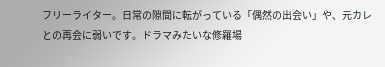フリーライター。日常の隙間に転がっている「偶然の出会い」や、元カレとの再会に弱いです。ドラマみたいな修羅場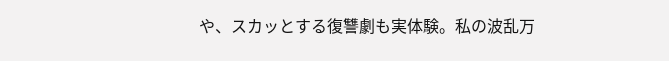や、スカッとする復讐劇も実体験。私の波乱万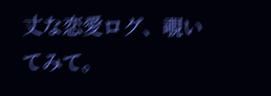丈な恋愛ログ、覗いてみて。